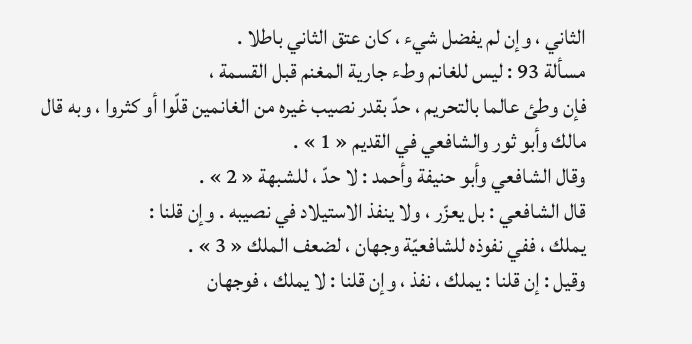الثاني ، وإن لم يفضل شيء ، كان عتق الثاني باطلا .
مسألة 93 : ليس للغانم وطء جارية المغنم قبل القسمة ،
فإن وطئ عالما بالتحريم ، حدّ بقدر نصيب غيره من الغانمين قلّوا أو كثروا ، وبه قال مالك وأبو ثور والشافعي في القديم « 1 » .
وقال الشافعي وأبو حنيفة وأحمد : لا حدّ ، للشبهة « 2 » .
قال الشافعي : بل يعزّر ، ولا ينفذ الاستيلاد في نصيبه . وإن قلنا :
يملك ، ففي نفوذه للشافعيّة وجهان ، لضعف الملك « 3 » .
وقيل : إن قلنا : يملك ، نفذ ، وإن قلنا : لا يملك ، فوجهان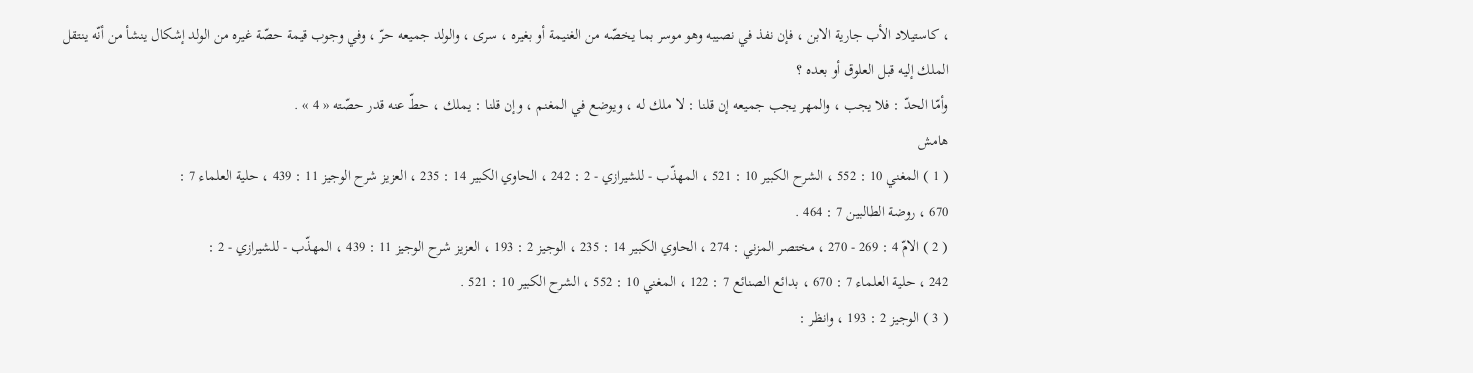، كاستيلاد الأب جارية الابن ، فإن نفذ في نصيبه وهو موسر بما يخصّه من الغنيمة أو بغيره ، سرى ، والولد جميعه حرّ ، وفي وجوب قيمة حصّة غيره من الولد إشكال ينشأ من أنّه ينتقل الملك إليه قبل العلوق أو بعده ؟
وأمّا الحدّ : فلا يجب ، والمهر يجب جميعه إن قلنا : لا ملك له ، ويوضع في المغنم ، وإن قلنا : يملك ، حطّ عنه قدر حصّته « 4 » .
هامش
( 1 ) المغني 10 : 552 ، الشرح الكبير 10 : 521 ، المهذّب - للشيرازي - 2 : 242 ، الحاوي الكبير 14 : 235 ، العزيز شرح الوجيز 11 : 439 ، حلية العلماء 7 :
670 ، روضة الطالبين 7 : 464 .
( 2 ) الامّ 4 : 269 - 270 ، مختصر المزني : 274 ، الحاوي الكبير 14 : 235 ، الوجيز 2 : 193 ، العزيز شرح الوجيز 11 : 439 ، المهذّب - للشيرازي - 2 :
242 ، حلية العلماء 7 : 670 ، بدائع الصنائع 7 : 122 ، المغني 10 : 552 ، الشرح الكبير 10 : 521 .
( 3 ) الوجيز 2 : 193 ، وانظر :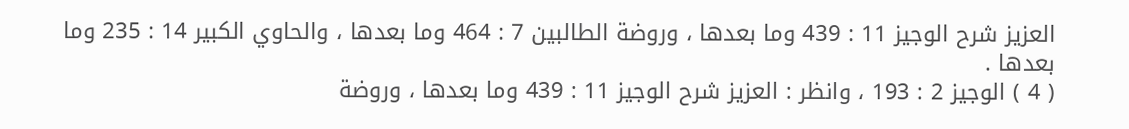العزيز شرح الوجيز 11 : 439 وما بعدها ، وروضة الطالبين 7 : 464 وما بعدها ، والحاوي الكبير 14 : 235 وما بعدها .
( 4 ) الوجيز 2 : 193 ، وانظر : العزيز شرح الوجيز 11 : 439 وما بعدها ، وروضة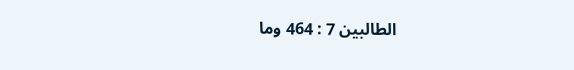الطالبين 7 : 464 وما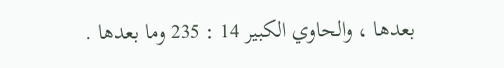بعدها ، والحاوي الكبير 14 : 235 وما بعدها .